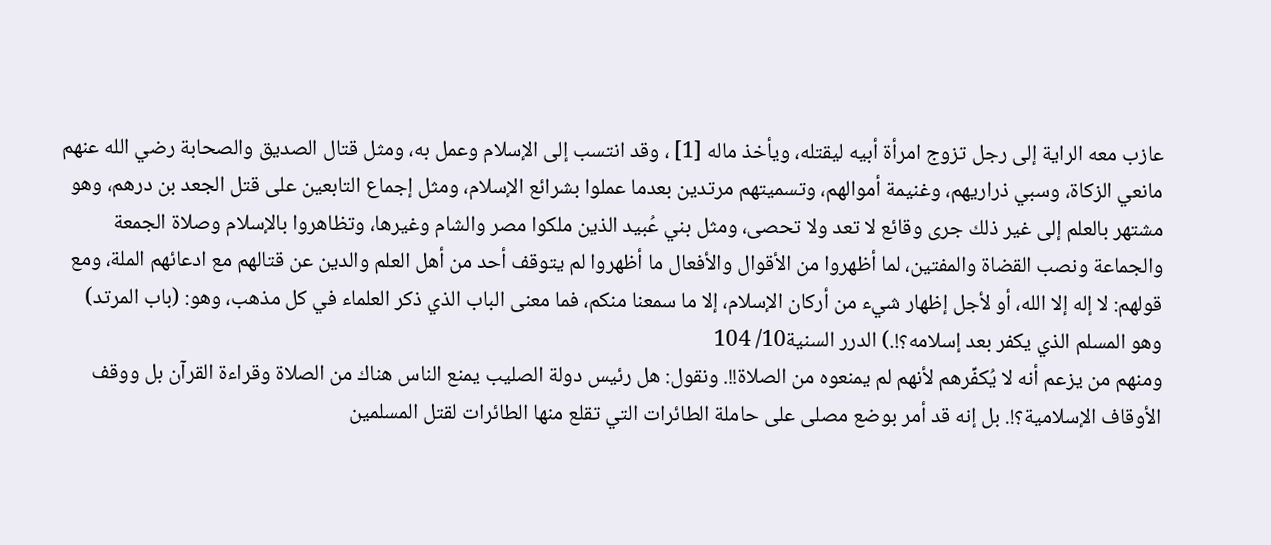عازب معه الراية إلى رجل تزوج امرأة أبيه ليقتله، ويأخذ ماله [1] ، وقد انتسب إلى الإسلام وعمل به، ومثل قتال الصديق والصحابة رضي الله عنهم مانعي الزكاة، وسبي ذراريهم، وغنيمة أموالهم، وتسميتهم مرتدين بعدما عملوا بشرائع الإسلام، ومثل إجماع التابعين على قتل الجعد بن درهم، وهو مشتهر بالعلم إلى غير ذلك جرى وقائع لا تعد ولا تحصى، ومثل بني عُبيد الذين ملكوا مصر والشام وغيرها، وتظاهروا بالإسلام وصلاة الجمعة والجماعة ونصب القضاة والمفتين، لما أظهروا من الأقوال والأفعال ما أظهروا لم يتوقف أحد من أهل العلم والدين عن قتالهم مع ادعائهم الملة، ومع قولهم: لا إله إلا الله، أو لأجل إظهار شيء من أركان الإسلام، إلا ما سمعنا منكم، فما معنى الباب الذي ذكر العلماء في كل مذهب، وهو: (باب المرتد) وهو المسلم الذي يكفر بعد إسلامه؟!.) الدرر السنية10/ 104
ومنهم من يزعم أنه لا يُكفِّرهم لأنهم لم يمنعوه من الصلاة!!. ونقول: هل رئيس دولة الصليب يمنع الناس هناك من الصلاة وقراءة القرآن بل ووقف الأوقاف الإسلامية؟!. بل إنه قد أمر بوضع مصلى على حاملة الطائرات التي تقلع منها الطائرات لقتل المسلمين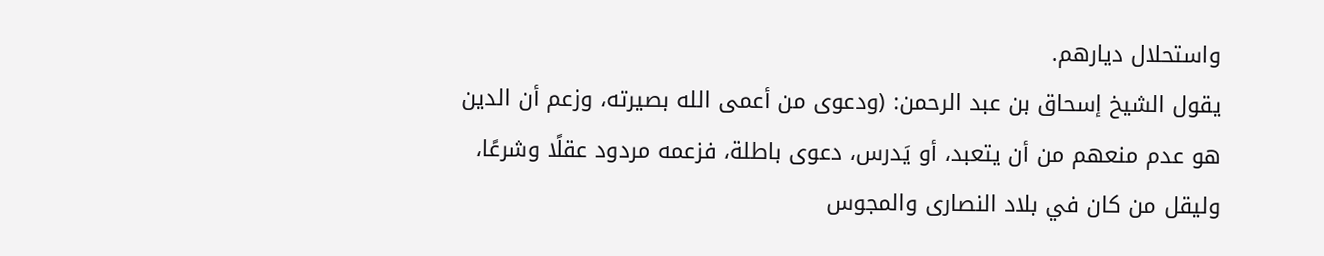واستحلال ديارهم.
يقول الشيخ إسحاق بن عبد الرحمن: (ودعوى من أعمى الله بصيرته، وزعم أن الدين هو عدم منعهم من أن يتعبد، أو يَدرس، دعوى باطلة، فزعمه مردود عقلًا وشرعًا، وليقل من كان في بلاد النصارى والمجوس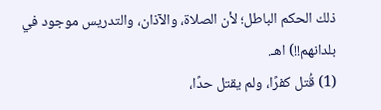ذلك الحكم الباطل؛ لأن الصلاة، والآذان، والتدريس موجود في بلدانهم!!) اهـ.
(1) قُتل كفرًا، ولم يقتل حدًا،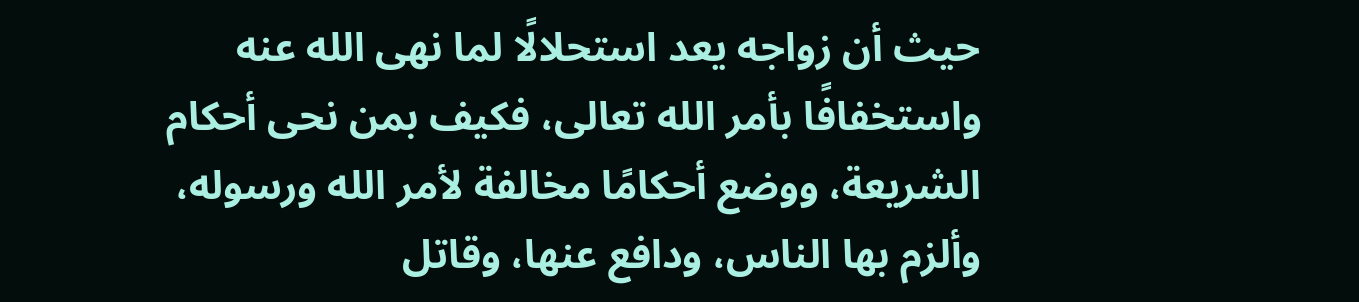حيث أن زواجه يعد استحلالًا لما نهى الله عنه واستخفافًا بأمر الله تعالى، فكيف بمن نحى أحكام الشريعة، ووضع أحكامًا مخالفة لأمر الله ورسوله، وألزم بها الناس، ودافع عنها، وقاتل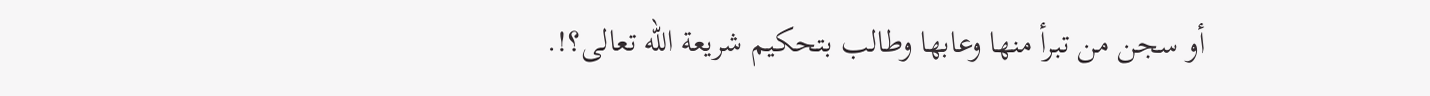أو سجن من تبرأ منها وعابها وطالب بتحكيم شريعة الله تعالى؟!.